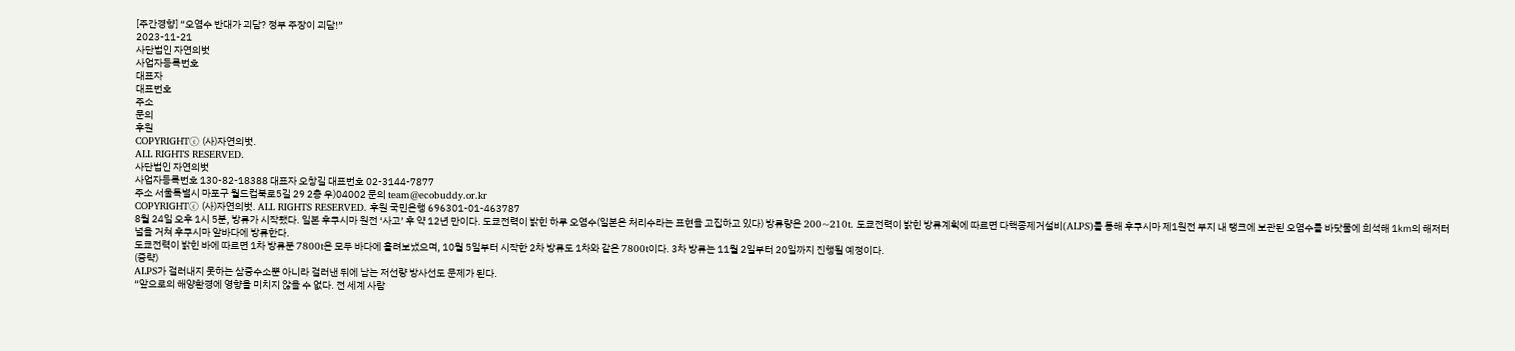[주간경향] “오염수 반대가 괴담? 정부 주장이 괴담!”
2023-11-21
사단법인 자연의벗
사업자등록번호
대표자
대표번호
주소
문의
후원
COPYRIGHTⓒ (사)자연의벗.
ALL RIGHTS RESERVED.
사단법인 자연의벗
사업자등록번호 130-82-18388 대표자 오창길 대표번호 02-3144-7877
주소 서울특별시 마포구 월드컵북로5길 29 2층 우)04002 문의 team@ecobuddy.or.kr
COPYRIGHTⓒ (사)자연의벗. ALL RIGHTS RESERVED. 후원 국민은행 696301-01-463787
8월 24일 오후 1시 5분, 방류가 시작됐다. 일본 후쿠시마 원전 ‘사고’ 후 약 12년 만이다. 도쿄전력이 밝힌 하루 오염수(일본은 처리수라는 표현을 고집하고 있다) 방류량은 200~210t. 도쿄전력이 밝힌 방류계획에 따르면 다핵종제거설비(ALPS)를 통해 후쿠시마 제1원전 부지 내 탱크에 보관된 오염수를 바닷물에 희석해 1㎞의 해저터널을 거쳐 후쿠시마 앞바다에 방류한다.
도쿄전력이 밝힌 바에 따르면 1차 방류분 7800t은 모두 바다에 흘려보냈으며, 10월 5일부터 시작한 2차 방류도 1차와 같은 7800t이다. 3차 방류는 11월 2일부터 20일까지 진행될 예정이다.
(중략)
ALPS가 걸러내지 못하는 삼중수소뿐 아니라 걸러낸 뒤에 남는 저선량 방사선도 문제가 된다.
“앞으로의 해양환경에 영향을 미치지 않을 수 없다. 전 세계 사람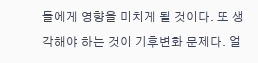들에게 영향을 미치게 될 것이다. 또 생각해야 하는 것이 기후변화 문제다. 얼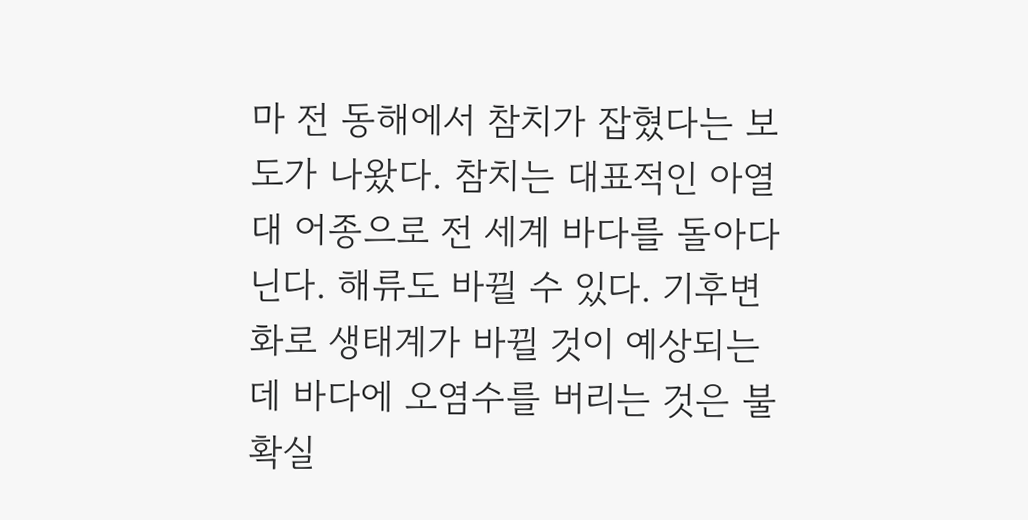마 전 동해에서 참치가 잡혔다는 보도가 나왔다. 참치는 대표적인 아열대 어종으로 전 세계 바다를 돌아다닌다. 해류도 바뀔 수 있다. 기후변화로 생태계가 바뀔 것이 예상되는데 바다에 오염수를 버리는 것은 불확실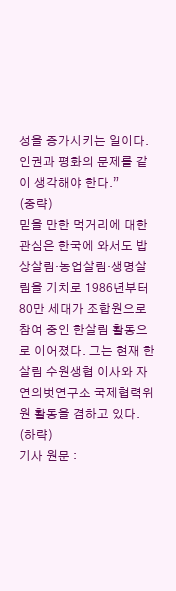성을 증가시키는 일이다. 인권과 평화의 문제를 같이 생각해야 한다.”
(중략)
믿을 만한 먹거리에 대한 관심은 한국에 와서도 밥상살림·농업살림·생명살림을 기치로 1986년부터 80만 세대가 조합원으로 참여 중인 한살림 활동으로 이어졌다. 그는 현재 한살림 수원생협 이사와 자연의벗연구소 국제협력위원 활동을 겸하고 있다.
(하략)
기사 원문 :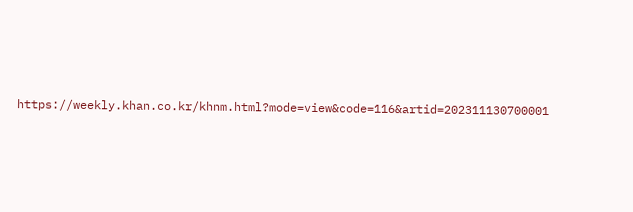https://weekly.khan.co.kr/khnm.html?mode=view&code=116&artid=202311130700001